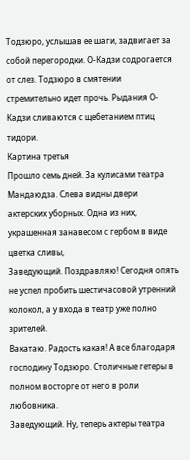Тодзюро, услышав ее шаги, задвигает за собой перегородки. О-Кадзи содрогается от слез. Тодзюро в смятении стремительно идет прочь. Рыдания О-Кадзи сливаются с щебетанием птиц тидори.
Картина третья
Прошло семь дней. За кулисами театра Мандаюдза. Слева видны двери актерских уборных. Одна из них, украшенная занавесом с гербом в виде цветка сливы,
Заведующий. Поздравляю! Сегодня опять не успел пробить шестичасовой утренний колокол, а у входа в театр уже полно зрителей.
Вакатаю. Радость какая! А все благодаря господину Тодзюро. Столичные гетеры в полном восторге от него в роли любовника.
Заведующий. Ну, теперь актеры театра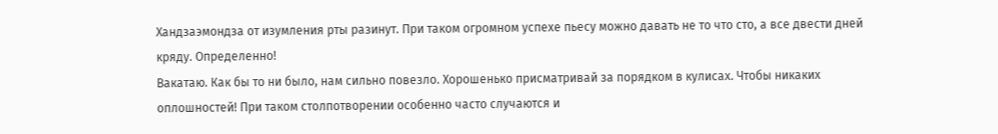Хандзаэмондза от изумления рты разинут. При таком огромном успехе пьесу можно давать не то что сто, а все двести дней кряду. Определенно!
Вакатаю. Как бы то ни было, нам сильно повезло. Хорошенько присматривай за порядком в кулисах. Чтобы никаких оплошностей! При таком столпотворении особенно часто случаются и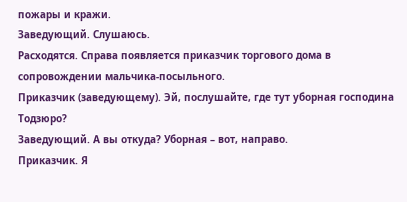пожары и кражи.
Заведующий. Слушаюсь.
Расходятся. Справа появляется приказчик торгового дома в сопровождении мальчика-посыльного.
Приказчик (заведующему). Эй, послушайте, где тут уборная господина Тодзюро?
Заведующий. А вы откуда? Уборная – вот, направо.
Приказчик. Я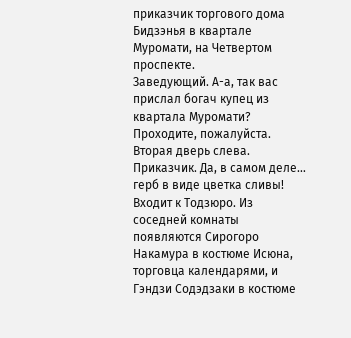приказчик торгового дома Бидзэнья в квартале Муромати, на Четвертом проспекте.
Заведующий. А-а, так вас прислал богач купец из квартала Муромати? Проходите, пожалуйста. Вторая дверь слева.
Приказчик. Да, в самом деле… герб в виде цветка сливы!
Входит к Тодзюро. Из соседней комнаты появляются Сирогоро Накамура в костюме Исюна, торговца календарями, и Гэндзи Содэдзаки в костюме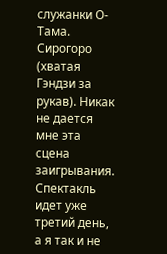служанки О-Тама.
Сирогоро (хватая Гэндзи за рукав). Никак не дается мне эта сцена заигрывания. Спектакль идет уже третий день, а я так и не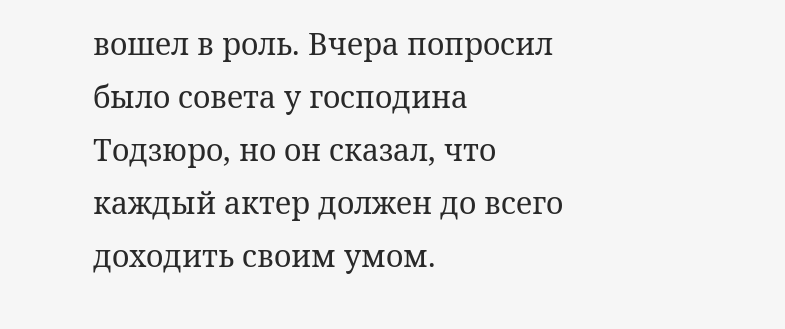вошел в роль. Вчера попросил было совета у господина Тодзюро, но он сказал, что каждый актер должен до всего доходить своим умом.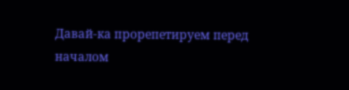Давай-ка прорепетируем перед началом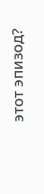этот эпизод?